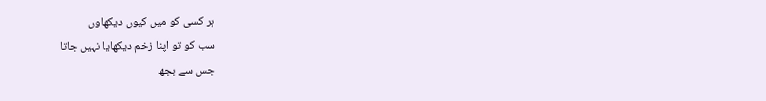ہر کسی کو میں کیوں دیکھاوں
سب کو تو اپنا زخم دیکھایا نہیں جاتا
جس سے بجھ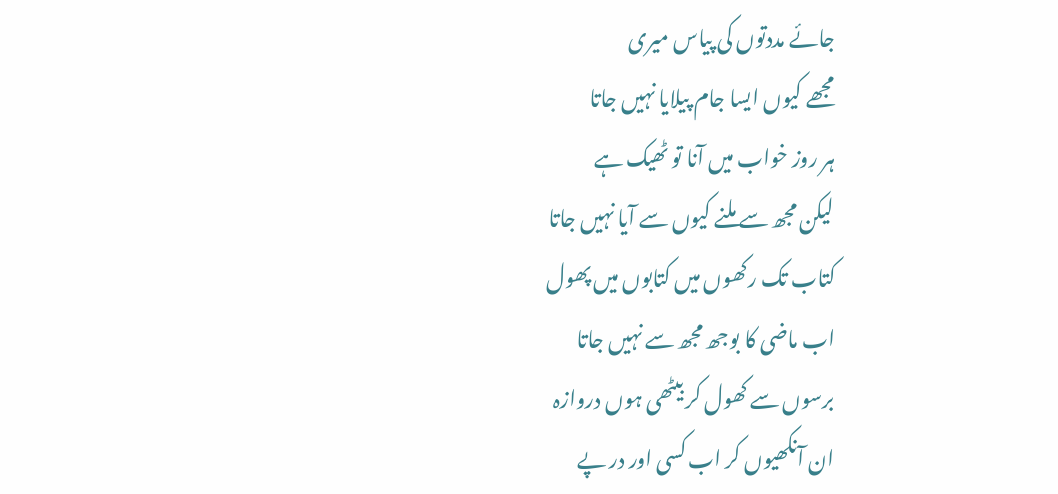جائے مددتوں کی پیاس میری
مجھے کیوں ایسا جام پیلایا نہیں جاتا
ہر روز خواب میں آنا تو ٹھیک ہے
لیکن مجھ سے ملنے کیوں سے آیا نہیں جاتا
کتاب تک رکھوں میں کتابوں میں پھول
اب ماضی کا بوجھ مجھ سے نہیں جاتا
برسوں سے کھول کر بیٹھی ہوں دروازہ
ان آنکھیوں کر اب کسی اور در پے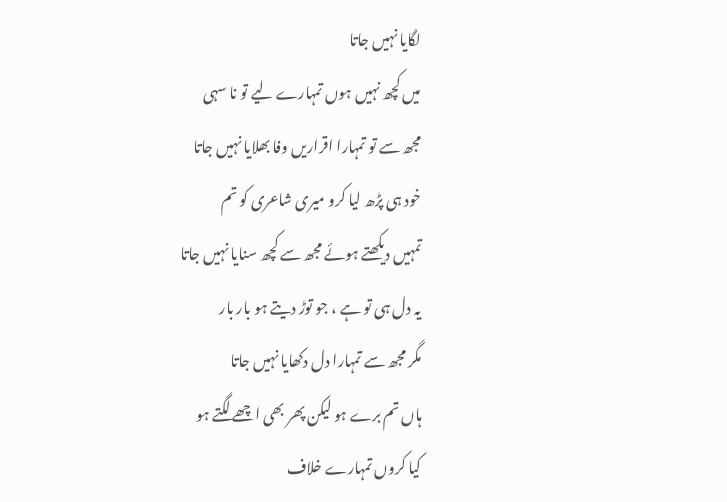لگایا نہیں جاتا
میں کچھ نہیں ہوں تمہارے لیے تو نا سہی
مجھ سے تو تمہارا اقراریں وفا بھلایا نہیں جاتا
خود ہی پڑھ لیا کرو میری شاعری کو تم
تمہیں دیکھتے ہوئے مجھ سے کچھ سنایا نہیں جاتا
یہ دل ہی تو ہے ، جو توڑ دیتے ہو بار بار
مگر مجھ سے تمہارا دل دکھایا نہیں جاتا
ہاں تم برے ہو لیکن پھر بھی اچھے لگتے ہو
کیا کروں تمہارے خلاف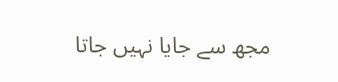مجھ سے جایا نہیں جاتا